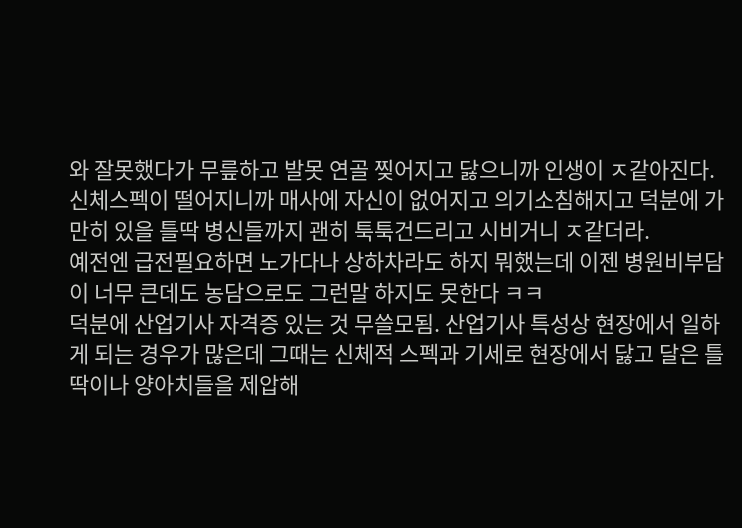와 잘못했다가 무릎하고 발못 연골 찢어지고 닳으니까 인생이 ㅈ같아진다.
신체스펙이 떨어지니까 매사에 자신이 없어지고 의기소침해지고 덕분에 가만히 있을 틀딱 병신들까지 괜히 툭툭건드리고 시비거니 ㅈ같더라.
예전엔 급전필요하면 노가다나 상하차라도 하지 뭐했는데 이젠 병원비부담이 너무 큰데도 농담으로도 그런말 하지도 못한다 ㅋㅋ
덕분에 산업기사 자격증 있는 것 무쓸모됨. 산업기사 특성상 현장에서 일하게 되는 경우가 많은데 그때는 신체적 스펙과 기세로 현장에서 닳고 달은 틀딱이나 양아치들을 제압해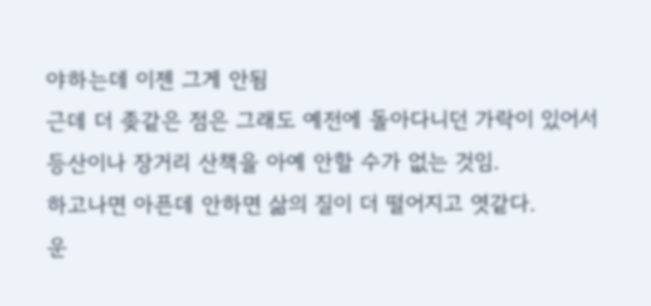야하는데 이젠 그게 안됨
근데 더 좆같은 점은 그래도 예전에 돌아다니던 가락이 있어서 등산이나 장거리 산책을 아예 안할 수가 없는 것임.
하고나면 아픈데 안하면 삶의 질이 더 떨어지고 엿같다.
운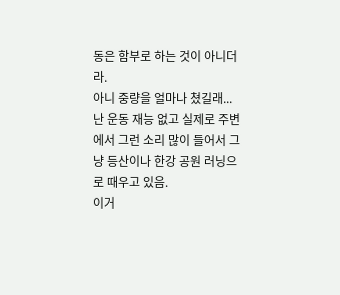동은 함부로 하는 것이 아니더라.
아니 중량을 얼마나 쳤길래...
난 운동 재능 없고 실제로 주변에서 그런 소리 많이 들어서 그냥 등산이나 한강 공원 러닝으로 때우고 있음.
이거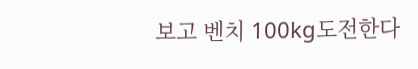보고 벤치 100kg도전한다